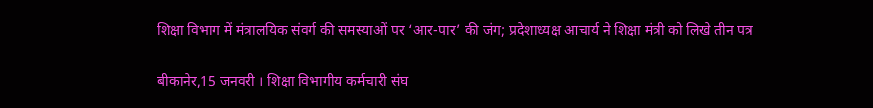शिक्षा विभाग में मंत्रालयिक संवर्ग की समस्याओं पर ‘आर-पार’ की जंग; प्रदेशाध्यक्ष आचार्य ने शिक्षा मंत्री को लिखे तीन पत्र


बीकानेर,15 जनवरी । शिक्षा विभागीय कर्मचारी संघ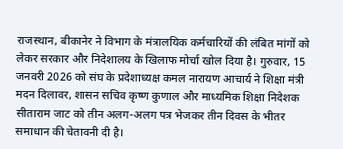राजस्थान, बीकानेर ने विभाग के मंत्रालयिक कर्मचारियों की लंबित मांगों को लेकर सरकार और निदेशालय के खिलाफ मोर्चा खोल दिया है। गुरुवार, 15 जनवरी 2026 को संघ के प्रदेशाध्यक्ष कमल नारायण आचार्य ने शिक्षा मंत्री मदन दिलावर, शासन सचिव कृष्ण कुणाल और माध्यमिक शिक्षा निदेशक सीताराम जाट को तीन अलग-अलग पत्र भेजकर तीन दिवस के भीतर समाधान की चेतावनी दी है।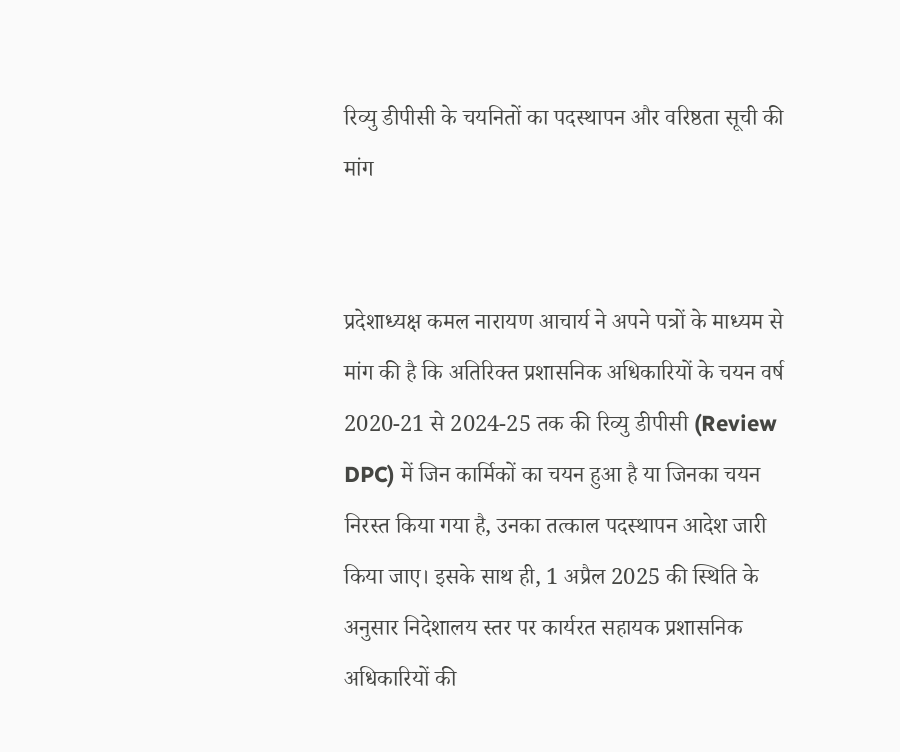रिव्यु डीपीसी के चयनितों का पदस्थापन और वरिष्ठता सूची की मांग


प्रदेशाध्यक्ष कमल नारायण आचार्य ने अपने पत्रों के माध्यम से मांग की है कि अतिरिक्त प्रशासनिक अधिकारियों के चयन वर्ष 2020-21 से 2024-25 तक की रिव्यु डीपीसी (Review DPC) में जिन कार्मिकों का चयन हुआ है या जिनका चयन निरस्त किया गया है, उनका तत्काल पदस्थापन आदेश जारी किया जाए। इसके साथ ही, 1 अप्रैल 2025 की स्थिति के अनुसार निदेशालय स्तर पर कार्यरत सहायक प्रशासनिक अधिकारियों की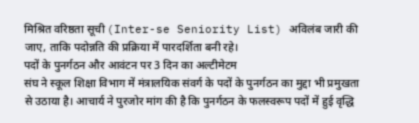मिश्रित वरिष्ठता सूची (Inter-se Seniority List) अविलंब जारी की जाए, ताकि पदोन्नति की प्रक्रिया में पारदर्शिता बनी रहे।
पदों के पुनर्गठन और आवंटन पर 3 दिन का अल्टीमेटम
संघ ने स्कूल शिक्षा विभाग में मंत्रालयिक संवर्ग के पदों के पुनर्गठन का मुद्दा भी प्रमुखता से उठाया है। आचार्य ने पुरजोर मांग की है कि पुनर्गठन के फलस्वरूप पदों में हुई वृद्धि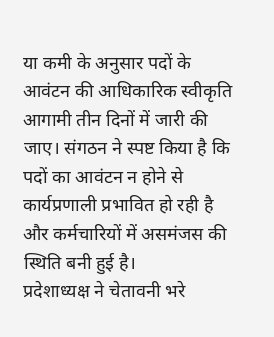या कमी के अनुसार पदों के आवंटन की आधिकारिक स्वीकृति आगामी तीन दिनों में जारी की जाए। संगठन ने स्पष्ट किया है कि पदों का आवंटन न होने से कार्यप्रणाली प्रभावित हो रही है और कर्मचारियों में असमंजस की स्थिति बनी हुई है।
प्रदेशाध्यक्ष ने चेतावनी भरे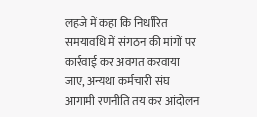लहजे में कहा कि निर्धारित समयावधि में संगठन की मांगों पर कार्रवाई कर अवगत करवाया जाए, अन्यथा कर्मचारी संघ आगामी रणनीति तय कर आंदोलन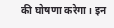की घोषणा करेगा। इन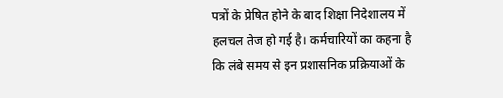पत्रों के प्रेषित होने के बाद शिक्षा निदेशालय में हलचल तेज हो गई है। कर्मचारियों का कहना है कि लंबे समय से इन प्रशासनिक प्रक्रियाओं के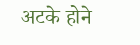अटके होने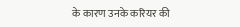के कारण उनके करियर की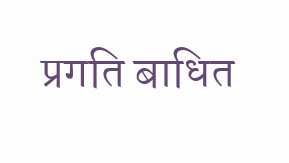प्रगति बाधित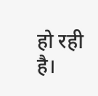हो रही है।